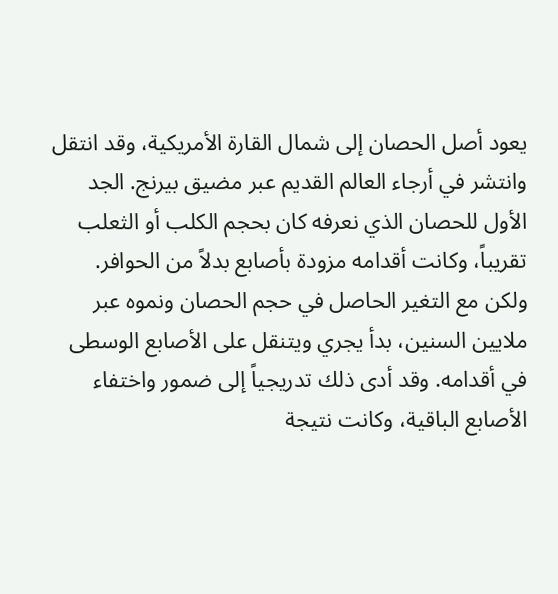يعود أصل الحصان إلى شمال القارة الأمريكية، وقد انتقل وانتشر في أرجاء العالم القديم عبر مضيق بيرنج. الجد الأول للحصان الذي نعرفه كان بحجم الكلب أو الثعلب تقريباً، وكانت أقدامه مزودة بأصابع بدلاً من الحوافر.
ولكن مع التغير الحاصل في حجم الحصان ونموه عبر ملايين السنين، بدأ يجري ويتنقل على الأصابع الوسطى في أقدامه. وقد أدى ذلك تدريجياً إلى ضمور واختفاء الأصابع الباقية، وكانت نتيجة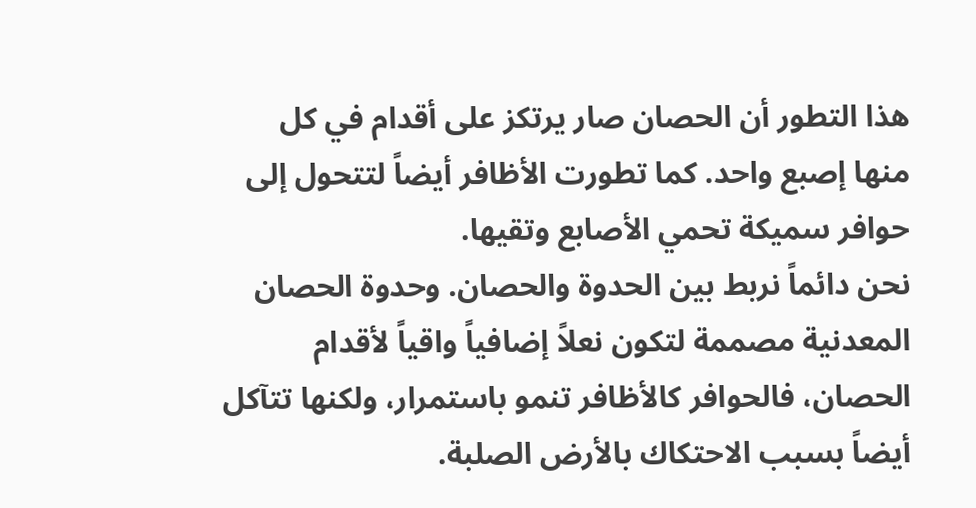هذا التطور أن الحصان صار يرتكز على أقدام في كل منها إصبع واحد. كما تطورت الأظافر أيضاً لتتحول إلى حوافر سميكة تحمي الأصابع وتقيها.
نحن دائماً نربط بين الحدوة والحصان. وحدوة الحصان المعدنية مصممة لتكون نعلاً إضافياً واقياً لأقدام الحصان، فالحوافر كالأظافر تنمو باستمرار، ولكنها تتآكل أيضاً بسبب الاحتكاك بالأرض الصلبة.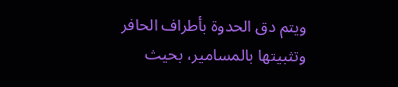ويتم دق الحدوة بأطراف الحافر وتثبيتها بالمسامير، بحيث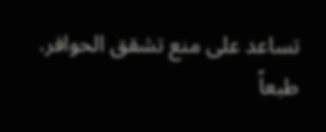تساعد على منع تشقق الحوافر. طبعاً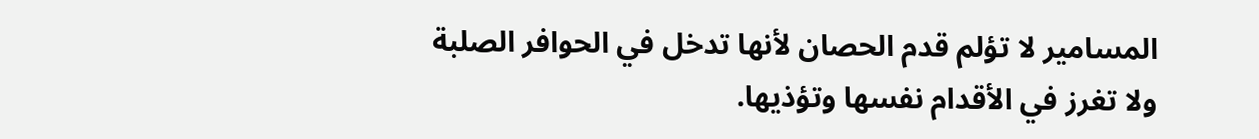المسامير لا تؤلم قدم الحصان لأنها تدخل في الحوافر الصلبة ولا تغرز في الأقدام نفسها وتؤذيها.